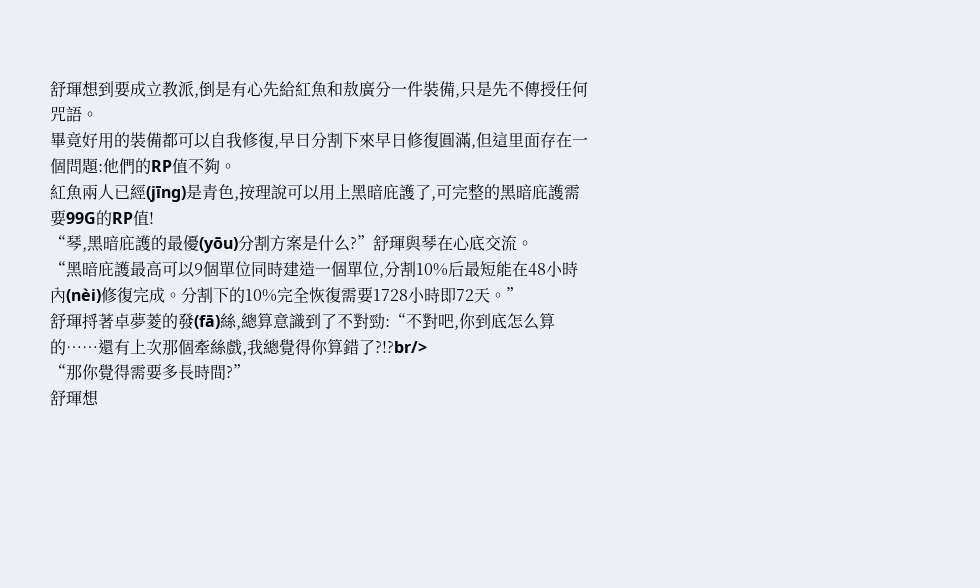舒琿想到要成立教派,倒是有心先給紅魚和敖廣分一件裝備,只是先不傳授任何咒語。
畢竟好用的裝備都可以自我修復,早日分割下來早日修復圓滿,但這里面存在一個問題:他們的RP值不夠。
紅魚兩人已經(jīng)是青色,按理說可以用上黑暗庇護了,可完整的黑暗庇護需要99G的RP值!
“琴,黑暗庇護的最優(yōu)分割方案是什么?”舒琿與琴在心底交流。
“黑暗庇護最高可以9個單位同時建造一個單位,分割10%后最短能在48小時內(nèi)修復完成。分割下的10%完全恢復需要1728小時即72天。”
舒琿捋著卓夢菱的發(fā)絲,總算意識到了不對勁:“不對吧,你到底怎么算的……還有上次那個牽絲戲,我總覺得你算錯了?!?br/>
“那你覺得需要多長時間?”
舒琿想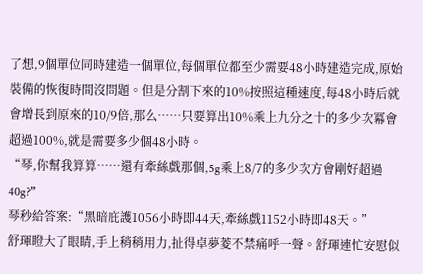了想,9個單位同時建造一個單位,每個單位都至少需要48小時建造完成,原始裝備的恢復時間沒問題。但是分割下來的10%按照這種速度,每48小時后就會增長到原來的10/9倍,那么……只要算出10%乘上九分之十的多少次冪會超過100%,就是需要多少個48小時。
“琴,你幫我算算……還有牽絲戲那個,5g乘上8/7的多少次方會剛好超過40g?”
琴秒給答案:“黑暗庇護1056小時即44天,牽絲戲1152小時即48天。”
舒琿瞪大了眼睛,手上稍稍用力,扯得卓夢菱不禁痛呼一聲。舒琿連忙安慰似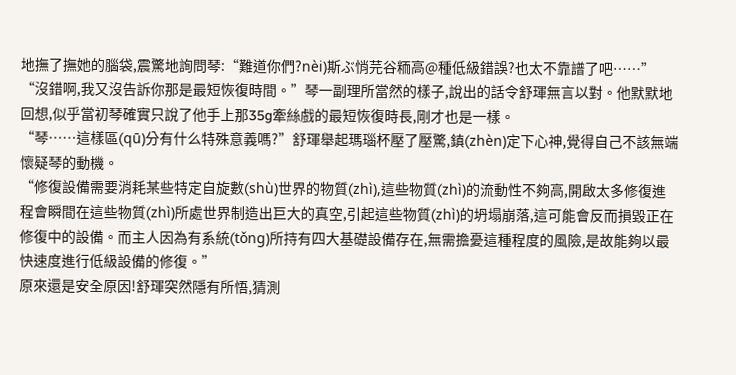地撫了撫她的腦袋,震驚地詢問琴:“難道你們?nèi)斯ぶ悄芫谷粫高@種低級錯誤?也太不靠譜了吧……”
“沒錯啊,我又沒告訴你那是最短恢復時間。”琴一副理所當然的樣子,說出的話令舒琿無言以對。他默默地回想,似乎當初琴確實只說了他手上那35g牽絲戲的最短恢復時長,剛才也是一樣。
“琴……這樣區(qū)分有什么特殊意義嗎?”舒琿舉起瑪瑙杯壓了壓驚,鎮(zhèn)定下心神,覺得自己不該無端懷疑琴的動機。
“修復設備需要消耗某些特定自旋數(shù)世界的物質(zhì),這些物質(zhì)的流動性不夠高,開啟太多修復進程會瞬間在這些物質(zhì)所處世界制造出巨大的真空,引起這些物質(zhì)的坍塌崩落,這可能會反而損毀正在修復中的設備。而主人因為有系統(tǒng)所持有四大基礎設備存在,無需擔憂這種程度的風險,是故能夠以最快速度進行低級設備的修復。”
原來還是安全原因!舒琿突然隱有所悟,猜測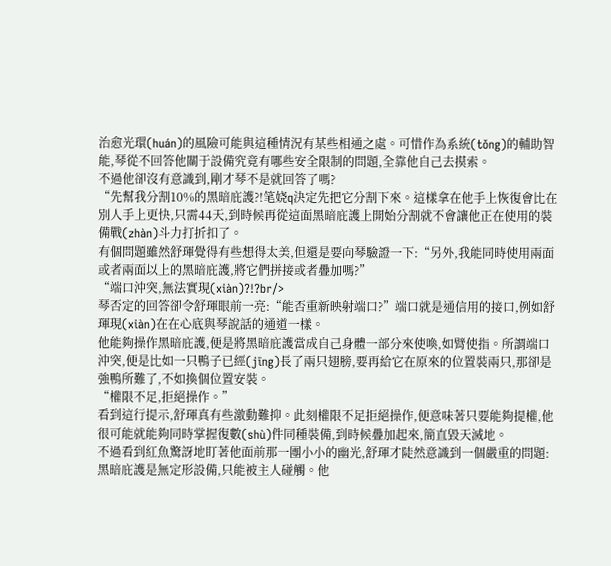治愈光環(huán)的風險可能與這種情況有某些相通之處。可惜作為系統(tǒng)的輔助智能,琴從不回答他關于設備究竟有哪些安全限制的問題,全靠他自己去摸索。
不過他卻沒有意識到,剛才琴不是就回答了嗎?
“先幫我分割10%的黑暗庇護?!笔娆q決定先把它分割下來。這樣拿在他手上恢復會比在別人手上更快,只需44天,到時候再從這面黑暗庇護上開始分割就不會讓他正在使用的裝備戰(zhàn)斗力打折扣了。
有個問題雖然舒琿覺得有些想得太美,但還是要向琴驗證一下:“另外,我能同時使用兩面或者兩面以上的黑暗庇護,將它們拼接或者疊加嗎?”
“端口沖突,無法實現(xiàn)?!?br/>
琴否定的回答卻令舒琿眼前一亮:“能否重新映射端口?”端口就是通信用的接口,例如舒琿現(xiàn)在在心底與琴說話的通道一樣。
他能夠操作黑暗庇護,便是將黑暗庇護當成自己身體一部分來使喚,如臂使指。所謂端口沖突,便是比如一只鴨子已經(jīng)長了兩只翅膀,要再給它在原來的位置裝兩只,那卻是強鴨所難了,不如換個位置安裝。
“權限不足,拒絕操作。”
看到這行提示,舒琿真有些激動難抑。此刻權限不足拒絕操作,便意味著只要能夠提權,他很可能就能夠同時掌握復數(shù)件同種裝備,到時候疊加起來,簡直毀天滅地。
不過看到紅魚驚訝地盯著他面前那一團小小的幽光,舒琿才陡然意識到一個嚴重的問題:黑暗庇護是無定形設備,只能被主人碰觸。他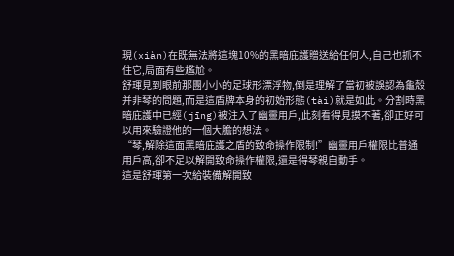現(xiàn)在既無法將這塊10%的黑暗庇護贈送給任何人,自己也抓不住它,局面有些尷尬。
舒琿見到眼前那團小小的足球形漂浮物,倒是理解了當初被誤認為龜殼并非琴的問題,而是這盾牌本身的初始形態(tài)就是如此。分割時黑暗庇護中已經(jīng)被注入了幽靈用戶,此刻看得見摸不著,卻正好可以用來驗證他的一個大膽的想法。
“琴,解除這面黑暗庇護之盾的致命操作限制!”幽靈用戶權限比普通用戶高,卻不足以解開致命操作權限,還是得琴親自動手。
這是舒琿第一次給裝備解開致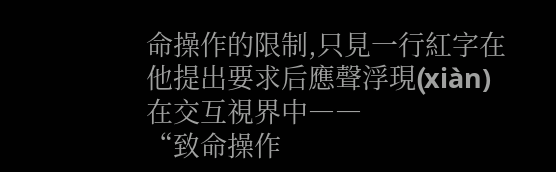命操作的限制,只見一行紅字在他提出要求后應聲浮現(xiàn)在交互視界中――
“致命操作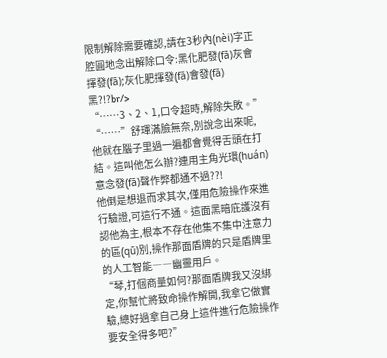限制解除需要確認,請在3秒內(nèi)字正腔圓地念出解除口令:黑化肥發(fā)灰會揮發(fā);灰化肥揮發(fā)會發(fā)黑?!?br/>
“……3、2、1,口令超時,解除失敗。”
“……”舒琿滿臉無奈,別說念出來呢,他就在腦子里過一遍都會覺得舌頭在打結。這叫他怎么辦?連用主角光環(huán)意念發(fā)聲作弊都通不過??!
他倒是想退而求其次,僅用危險操作來進行驗證,可這行不通。這面黑暗庇護沒有認他為主,根本不存在他集不集中注意力的區(qū)別,操作那面盾牌的只是盾牌里的人工智能――幽靈用戶。
“琴,打個商量如何?那面盾牌我又沒綁定,你幫忙將致命操作解開,我拿它做實驗,總好過拿自己身上這件進行危險操作要安全得多吧?”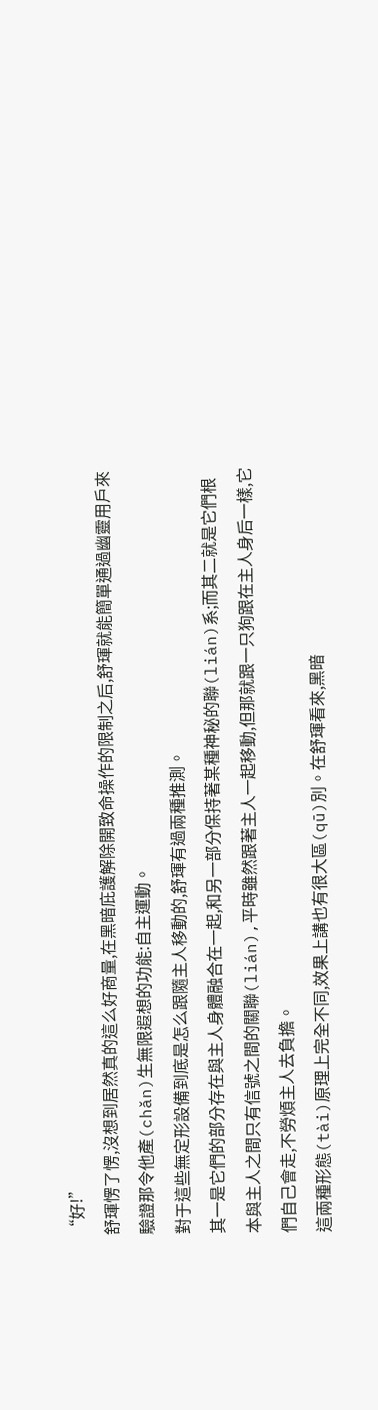“好!”
舒琿愣了愣,沒想到居然真的這么好商量,在黑暗庇護解除開致命操作的限制之后,舒琿就能簡單通過幽靈用戶來驗證那令他產(chǎn)生無限遐想的功能:自主運動。
對于這些無定形設備到底是怎么跟隨主人移動的,舒琿有過兩種推測。
其一是它們的部分存在與主人身體融合在一起,和另一部分保持著某種神秘的聯(lián)系;而其二就是它們根本與主人之間只有信號之間的關聯(lián),平時雖然跟著主人一起移動,但那就跟一只狗跟在主人身后一樣,它們自己會走,不勞煩主人去負擔。
這兩種形態(tài)原理上完全不同,效果上講也有很大區(qū)別。在舒琿看來,黑暗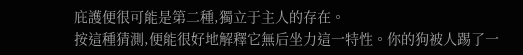庇護便很可能是第二種,獨立于主人的存在。
按這種猜測,便能很好地解釋它無后坐力這一特性。你的狗被人踢了一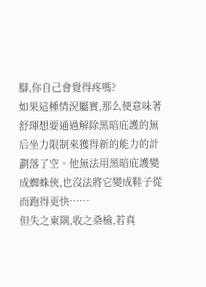腳,你自己會覺得疼嗎?
如果這種情況屬實,那么便意味著舒琿想要通過解除黑暗庇護的無后坐力限制來獲得新的能力的計劃落了空。他無法用黑暗庇護變成蜘蛛俠,也沒法將它變成鞋子從而跑得更快……
但失之東隅,收之桑榆,若真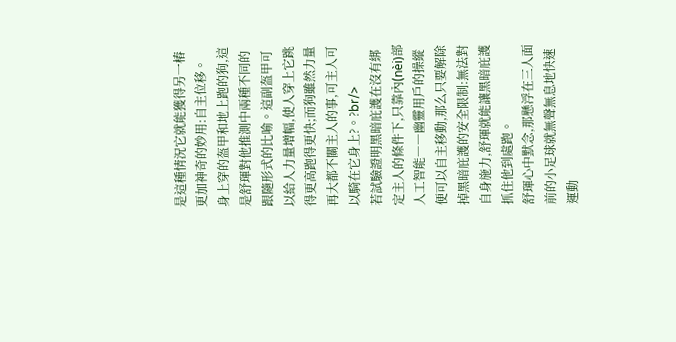是這種情況它就能獲得另一樁更加神奇的妙用:自主位移。
身上穿的盔甲和地上跑的狗,這是舒琿對他推測中兩種不同的跟隨形式的比喻。這副盔甲可以給人力量增幅,使人穿上它跳得更高跑得更快;而狗雖然力量再大都不關主人的事,可主人可以騎在它身上?。?br/>
若試驗證明黑暗庇護在沒有綁定主人的條件下,只靠內(nèi)部人工智能――幽靈用戶的操縱便可以自主移動,那么只要解除掉黑暗庇護的安全限制:無法對自身施力,舒琿就能讓黑暗庇護抓住他到處跑。
舒琿心中默念,那懸浮在三人面前的小足球就無聲無息地快速運動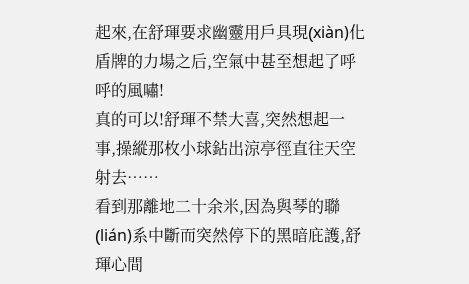起來,在舒琿要求幽靈用戶具現(xiàn)化盾牌的力場之后,空氣中甚至想起了呼呼的風嘯!
真的可以!舒琿不禁大喜,突然想起一事,操縱那枚小球鉆出涼亭徑直往天空射去……
看到那離地二十余米,因為與琴的聯(lián)系中斷而突然停下的黑暗庇護,舒琿心間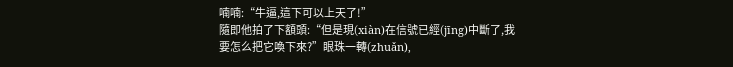喃喃:“牛逼,這下可以上天了!”
隨即他拍了下額頭:“但是現(xiàn)在信號已經(jīng)中斷了,我要怎么把它喚下來?”眼珠一轉(zhuǎn),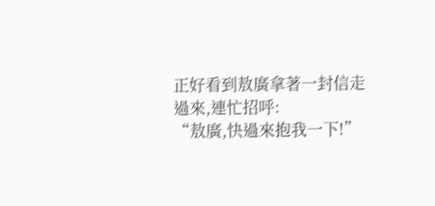正好看到敖廣拿著一封信走過來,連忙招呼:
“敖廣,快過來抱我一下!”